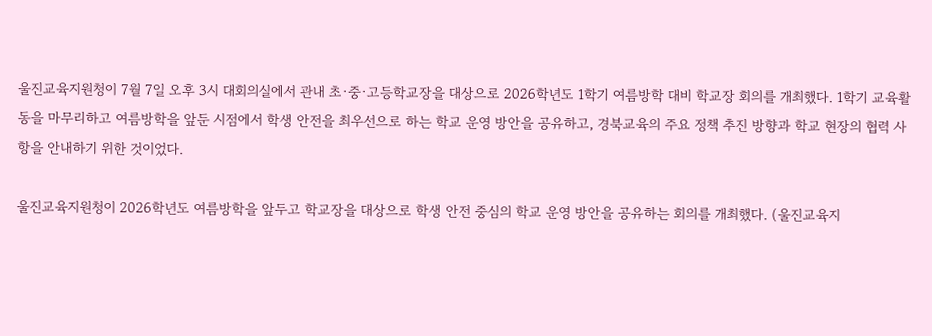울진교육지원청이 7월 7일 오후 3시 대회의실에서 관내 초·중·고등학교장을 대상으로 2026학년도 1학기 여름방학 대비 학교장 회의를 개최했다. 1학기 교육활동을 마무리하고 여름방학을 앞둔 시점에서 학생 안전을 최우선으로 하는 학교 운영 방안을 공유하고, 경북교육의 주요 정책 추진 방향과 학교 현장의 협력 사항을 안내하기 위한 것이었다.

울진교육지원청이 2026학년도 여름방학을 앞두고 학교장을 대상으로 학생 안전 중심의 학교 운영 방안을 공유하는 회의를 개최했다. (울진교육지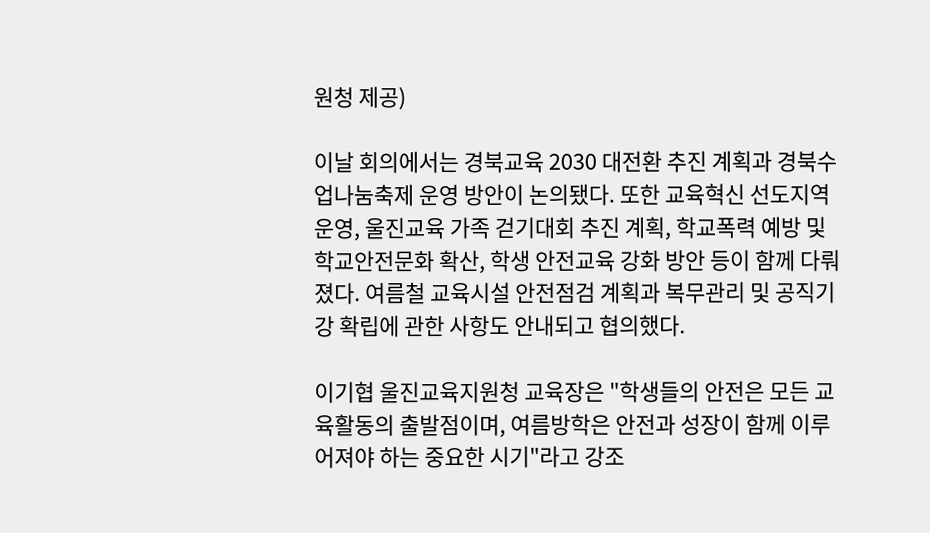원청 제공)

이날 회의에서는 경북교육 2030 대전환 추진 계획과 경북수업나눔축제 운영 방안이 논의됐다. 또한 교육혁신 선도지역 운영, 울진교육 가족 걷기대회 추진 계획, 학교폭력 예방 및 학교안전문화 확산, 학생 안전교육 강화 방안 등이 함께 다뤄졌다. 여름철 교육시설 안전점검 계획과 복무관리 및 공직기강 확립에 관한 사항도 안내되고 협의했다.

이기협 울진교육지원청 교육장은 "학생들의 안전은 모든 교육활동의 출발점이며, 여름방학은 안전과 성장이 함께 이루어져야 하는 중요한 시기"라고 강조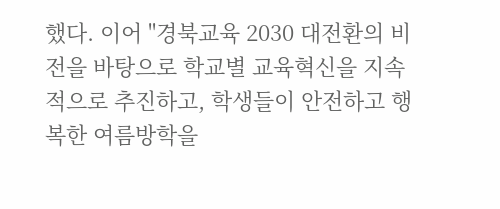했다. 이어 "경북교육 2030 대전환의 비전을 바탕으로 학교별 교육혁신을 지속적으로 추진하고, 학생들이 안전하고 행복한 여름방학을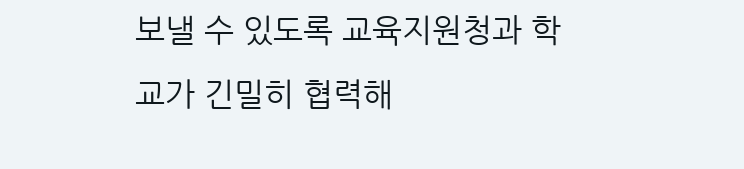보낼 수 있도록 교육지원청과 학교가 긴밀히 협력해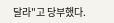달라"고 당부했다.